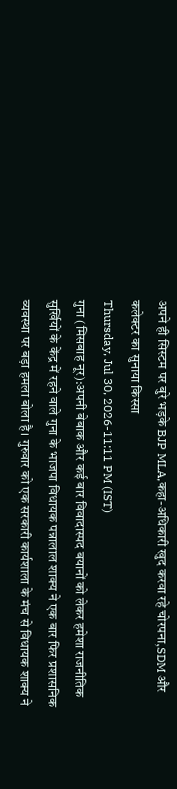अपने ही सिस्टम पर बुरे भड़के BJP MLA,कहा-अधिकारी खुद करवा रहे चोरपना,SDM और कलेक्टर का सुनाया किस्सा
Thursday, Jul 30, 2026-11:11 PM (IST)
गुना (मिसबाह नूर):अपनी बेबाक और कई बार विवादास्पद बयानों को लेकर हमेशा राजनीतिक सुर्खियों के केंद्र में रहने वाले गुना के भाजपा विधायक पन्नालाल शाक्य ने एक बार फिर प्रशासनिक व्यवस्था पर बड़ा हमला बोला है। गुरुवार को एक सरकारी कार्यशाला के मंच से विधायक शाक्य ने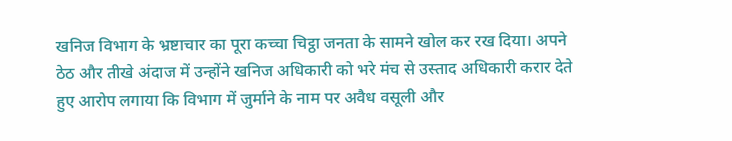खनिज विभाग के भ्रष्टाचार का पूरा कच्चा चिट्ठा जनता के सामने खोल कर रख दिया। अपने ठेठ और तीखे अंदाज में उन्होंने खनिज अधिकारी को भरे मंच से उस्ताद अधिकारी करार देते हुए आरोप लगाया कि विभाग में जुर्माने के नाम पर अवैध वसूली और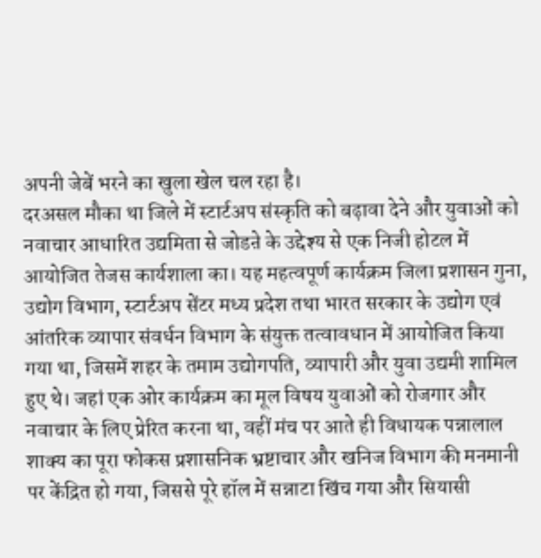अपनी जेबें भरने का खुला खेल चल रहा है।
दरअसल मौका था जिले में स्टार्टअप संस्कृति को बढ़ावा देने और युवाओं को नवाचार आधारित उद्यमिता से जोडऩे के उद्देश्य से एक निजी होटल में आयोजित तेजस कार्यशाला का। यह महत्वपूर्ण कार्यक्रम जिला प्रशासन गुना, उद्योग विभाग, स्टार्टअप सेंटर मध्य प्रदेश तथा भारत सरकार के उद्योग एवं आंतरिक व्यापार संवर्धन विभाग के संयुक्त तत्वावधान में आयोजित किया गया था, जिसमें शहर के तमाम उद्योगपति, व्यापारी और युवा उद्यमी शामिल हुए थे। जहां एक ओर कार्यक्रम का मूल विषय युवाओं को रोजगार और नवाचार के लिए प्रेरित करना था, वहीं मंच पर आते ही विधायक पन्नालाल शाक्य का पूरा फोकस प्रशासनिक भ्रष्टाचार और खनिज विभाग की मनमानी पर केंद्रित हो गया, जिससे पूरे हॉल में सन्नाटा खिंच गया और सियासी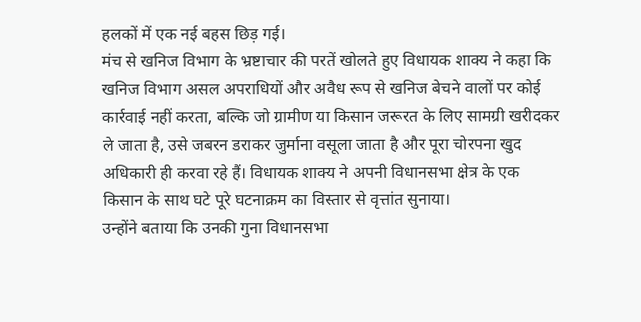हलकों में एक नई बहस छिड़ गई।
मंच से खनिज विभाग के भ्रष्टाचार की परतें खोलते हुए विधायक शाक्य ने कहा कि खनिज विभाग असल अपराधियों और अवैध रूप से खनिज बेचने वालों पर कोई कार्रवाई नहीं करता, बल्कि जो ग्रामीण या किसान जरूरत के लिए सामग्री खरीदकर ले जाता है, उसे जबरन डराकर जुर्माना वसूला जाता है और पूरा चोरपना खुद अधिकारी ही करवा रहे हैं। विधायक शाक्य ने अपनी विधानसभा क्षेत्र के एक किसान के साथ घटे पूरे घटनाक्रम का विस्तार से वृत्तांत सुनाया।
उन्होंने बताया कि उनकी गुना विधानसभा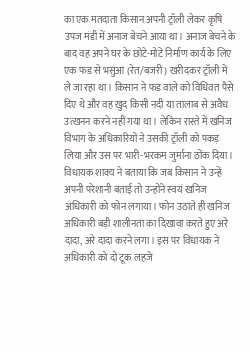का एक मतदाता किसान अपनी ट्रॉली लेकर कृषि उपज मंडी में अनाज बेचने आया था। अनाज बेचने के बाद वह अपने घर के छोटे-मोटे निर्माण कार्य के लिए एक फड से भसुआ (रेत/बजरी) खरीदकर ट्रॉली में ले जा रहा था। किसान ने फड वाले को विधिवत पैसे दिए थे और वह खुद किसी नदी या तालाब से अवैध उत्खनन करने नहीं गया था। लेकिन रास्ते में खनिज विभाग के अधिकारियों ने उसकी ट्रॉली को पकड़ लिया और उस पर भारी-भरकम जुर्माना ठोंक दिया।
विधायक शाक्य ने बताया कि जब किसान ने उन्हें अपनी परेशानी बताई तो उन्होंने स्वयं खनिज अधिकारी को फोन लगाया। फोन उठाते ही खनिज अधिकारी बड़ी शालीनता का दिखावा करते हुए अरे दादा, अरे दादा करने लगा। इस पर विधायक ने अधिकारी को दो टूक लहजे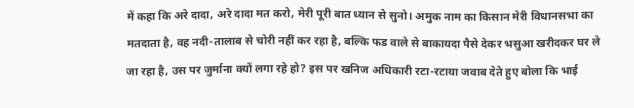में कहा कि अरे दादा, अरे दादा मत करो, मेरी पूरी बात ध्यान से सुनो। अमुक नाम का किसान मेरी विधानसभा का मतदाता है, वह नदी-तालाब से चोरी नहीं कर रहा है, बल्कि फड वाले से बाकायदा पैसे देकर भसुआ खरीदकर घर ले जा रहा है, उस पर जुर्माना क्यों लगा रहे हो? इस पर खनिज अधिकारी रटा-रटाया जवाब देते हुए बोला कि भाई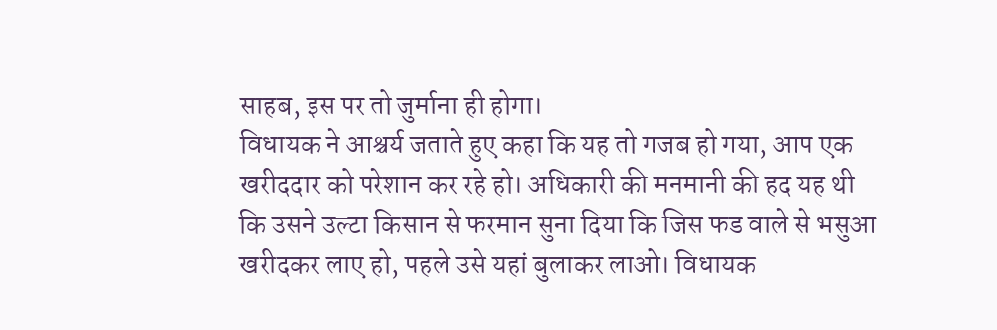साहब, इस पर तो जुर्माना ही होगा।
विधायक ने आश्चर्य जताते हुए कहा कि यह तो गजब हो गया, आप एक खरीददार को परेशान कर रहे हो। अधिकारी की मनमानी की हद यह थी कि उसने उल्टा किसान से फरमान सुना दिया कि जिस फड वाले से भसुआ खरीदकर लाए हो, पहले उसे यहां बुलाकर लाओ। विधायक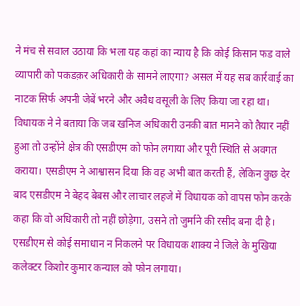ने मंच से सवाल उठाया कि भला यह कहां का न्याय है कि कोई किसान फड वाले व्यापारी को पकडक़र अधिकारी के सामने लाएगा? असल में यह सब कार्रवाई का नाटक सिर्फ अपनी जेबें भरने और अवैध वसूली के लिए किया जा रहा था।
विधायक ने ने बताया कि जब खनिज अधिकारी उनकी बात मानने को तैयार नहीं हुआ तो उन्होंने क्षेत्र की एसडीएम को फोन लगाया और पूरी स्थिति से अवगत कराया। एसडीएम ने आश्वासन दिया कि वह अभी बात करती हैं, लेकिन कुछ देर बाद एसडीएम ने बेहद बेबस और लाचार लहजे में विधायक को वापस फोन करके कहा कि वो अधिकारी तो नहीं छोड़ेगा, उसने तो जुर्माने की रसीद बना दी है।
एसडीएम से कोई समाधान न निकलने पर विधायक शाक्य ने जिले के मुखिया कलेक्टर किशोर कुमार कन्याल को फोन लगाया।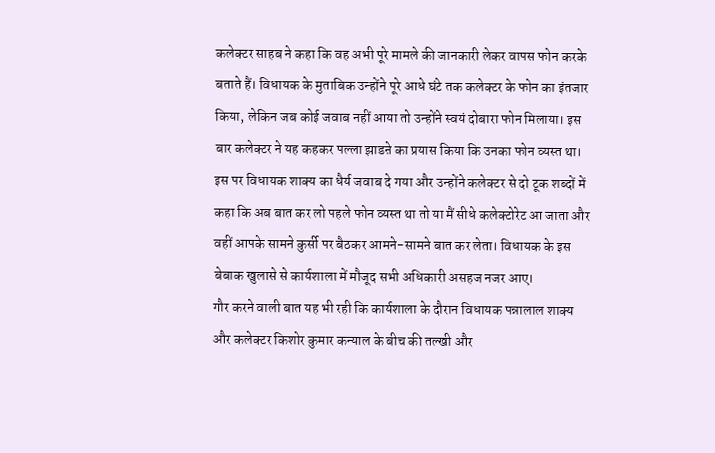कलेक्टर साहब ने कहा कि वह अभी पूरे मामले की जानकारी लेकर वापस फोन करके बताते हैं। विधायक के मुताबिक उन्होंने पूरे आधे घंटे तक कलेक्टर के फोन का इंतजार किया, लेकिन जब कोई जवाब नहीं आया तो उन्होंने स्वयं दोबारा फोन मिलाया। इस बार कलेक्टर ने यह कहकर पल्ला झाडऩे का प्रयास किया कि उनका फोन व्यस्त था। इस पर विधायक शाक्य का धैर्य जवाब दे गया और उन्होंने कलेक्टर से दो टूक शब्दों में कहा कि अब बात कर लो पहले फोन व्यस्त था तो या मैं सीधे कलेक्टोरेट आ जाता और वहीं आपके सामने कुर्सी पर बैठकर आमने-सामने बात कर लेता। विधायक के इस बेबाक खुलासे से कार्यशाला में मौजूद सभी अधिकारी असहज नजर आए।
गौर करने वाली बात यह भी रही कि कार्यशाला के दौरान विधायक पन्नालाल शाक्य और कलेक्टर किशोर कुमार कन्याल के बीच की तल्खी और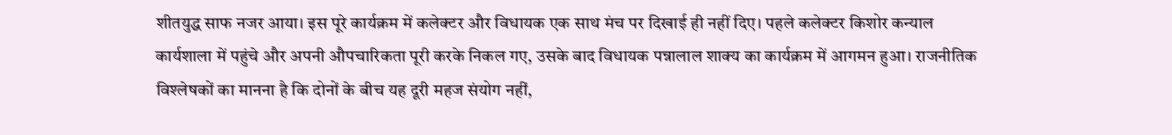शीतयुद्ध साफ नजर आया। इस पूरे कार्यक्रम में कलेक्टर और विधायक एक साथ मंच पर दिखाई ही नहीं दिए। पहले कलेक्टर किशोर कन्याल कार्यशाला में पहुंचे और अपनी औपचारिकता पूरी करके निकल गए, उसके बाद विधायक पन्नालाल शाक्य का कार्यक्रम में आगमन हुआ। राजनीतिक विश्लेषकों का मानना है कि दोनों के बीच यह दूरी महज संयोग नहीं,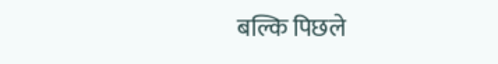बल्कि पिछले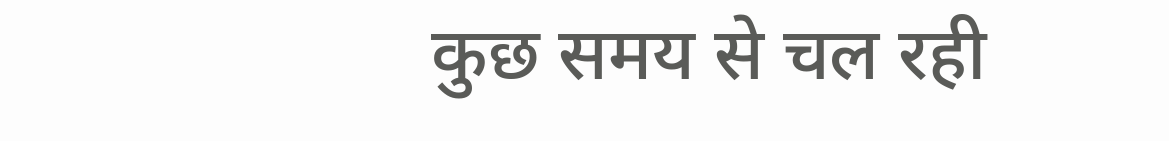कुछ समय से चल रही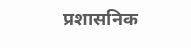प्रशासनिक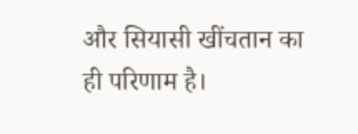और सियासी खींचतान का ही परिणाम है।